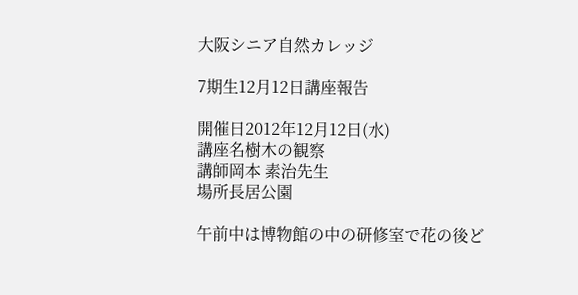大阪シニア自然カレッジ

7期生12月12日講座報告

開催日2012年12月12日(水)
講座名樹木の観察
講師岡本 素治先生
場所長居公園

午前中は博物館の中の研修室で花の後ど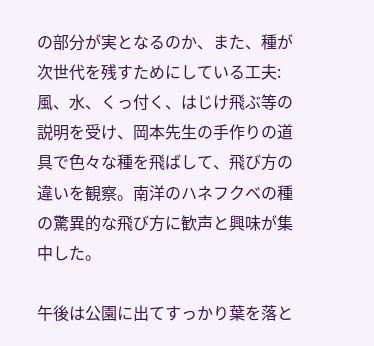の部分が実となるのか、また、種が次世代を残すためにしている工夫:風、水、くっ付く、はじけ飛ぶ等の説明を受け、岡本先生の手作りの道具で色々な種を飛ばして、飛び方の違いを観察。南洋のハネフクベの種の驚異的な飛び方に歓声と興味が集中した。

午後は公園に出てすっかり葉を落と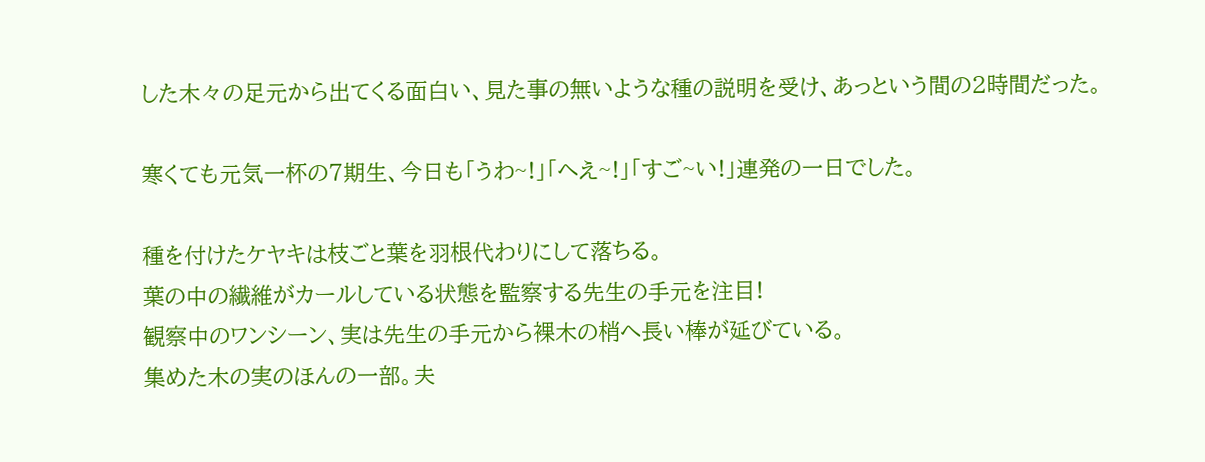した木々の足元から出てくる面白い、見た事の無いような種の説明を受け、あっという間の2時間だった。

寒くても元気一杯の7期生、今日も「うわ~!」「へえ~!」「すご~い!」連発の一日でした。

種を付けたケヤキは枝ごと葉を羽根代わりにして落ちる。
葉の中の繊維がカールしている状態を監察する先生の手元を注目!
観察中のワンシーン、実は先生の手元から裸木の梢へ長い棒が延びている。
集めた木の実のほんの一部。夫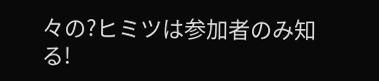々の?ヒミツは参加者のみ知る!